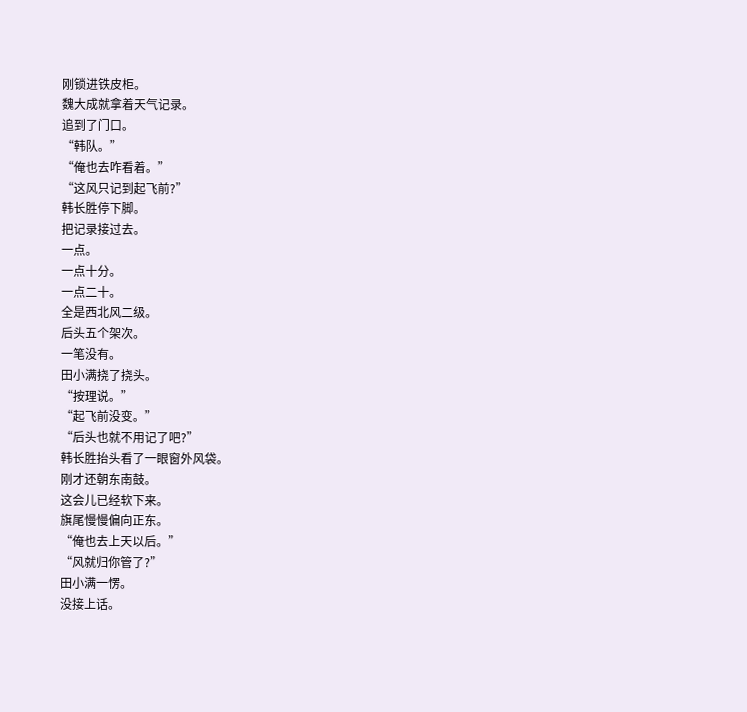刚锁进铁皮柜。
魏大成就拿着天气记录。
追到了门口。
“韩队。”
“俺也去咋看着。”
“这风只记到起飞前?”
韩长胜停下脚。
把记录接过去。
一点。
一点十分。
一点二十。
全是西北风二级。
后头五个架次。
一笔没有。
田小满挠了挠头。
“按理说。”
“起飞前没变。”
“后头也就不用记了吧?”
韩长胜抬头看了一眼窗外风袋。
刚才还朝东南鼓。
这会儿已经软下来。
旗尾慢慢偏向正东。
“俺也去上天以后。”
“风就归你管了?”
田小满一愣。
没接上话。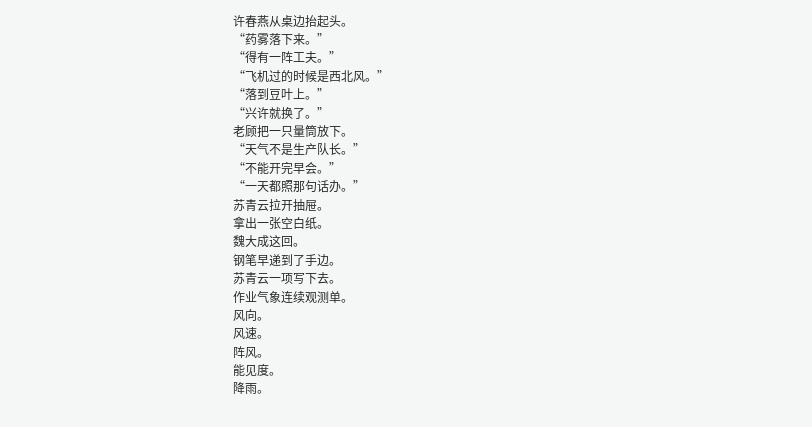许春燕从桌边抬起头。
“药雾落下来。”
“得有一阵工夫。”
“飞机过的时候是西北风。”
“落到豆叶上。”
“兴许就换了。”
老顾把一只量筒放下。
“天气不是生产队长。”
“不能开完早会。”
“一天都照那句话办。”
苏青云拉开抽屉。
拿出一张空白纸。
魏大成这回。
钢笔早递到了手边。
苏青云一项写下去。
作业气象连续观测单。
风向。
风速。
阵风。
能见度。
降雨。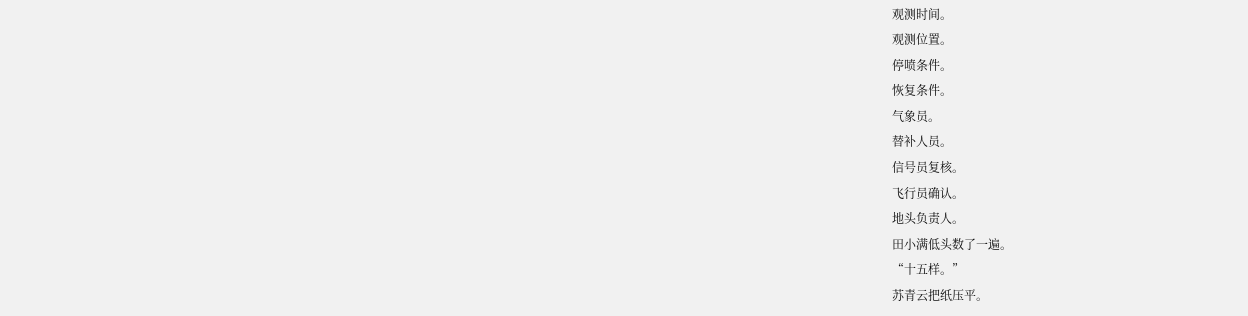观测时间。
观测位置。
停喷条件。
恢复条件。
气象员。
替补人员。
信号员复核。
飞行员确认。
地头负责人。
田小满低头数了一遍。
“十五样。”
苏青云把纸压平。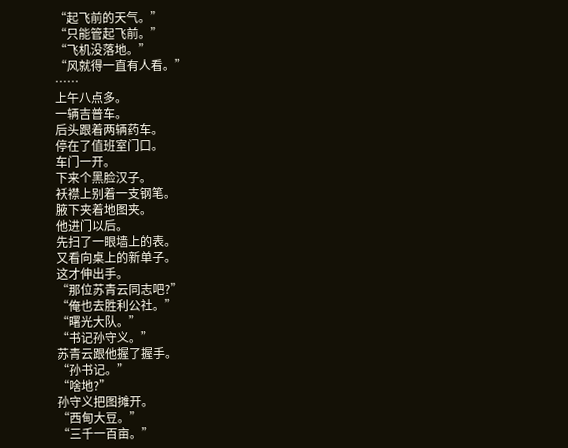“起飞前的天气。”
“只能管起飞前。”
“飞机没落地。”
“风就得一直有人看。”
……
上午八点多。
一辆吉普车。
后头跟着两辆药车。
停在了值班室门口。
车门一开。
下来个黑脸汉子。
袄襟上别着一支钢笔。
腋下夹着地图夹。
他进门以后。
先扫了一眼墙上的表。
又看向桌上的新单子。
这才伸出手。
“那位苏青云同志吧?”
“俺也去胜利公社。”
“曙光大队。”
“书记孙守义。”
苏青云跟他握了握手。
“孙书记。”
“啥地?”
孙守义把图摊开。
“西甸大豆。”
“三千一百亩。”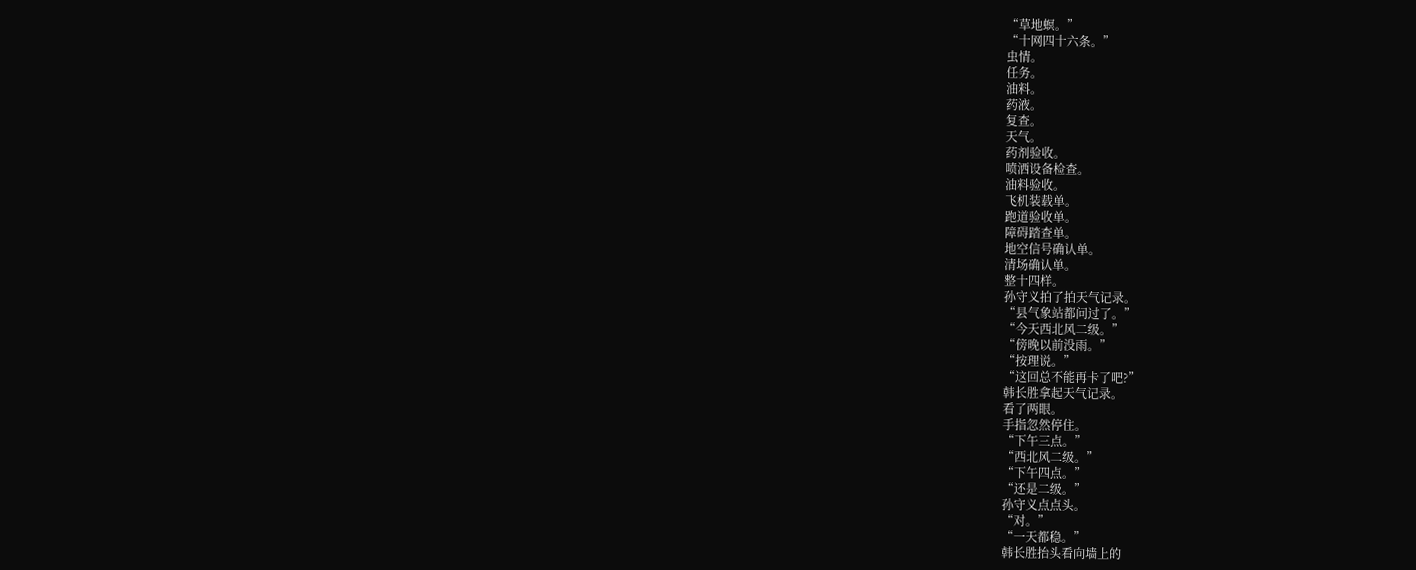“草地螟。”
“十网四十六条。”
虫情。
任务。
油料。
药液。
复查。
天气。
药剂验收。
喷洒设备检查。
油料验收。
飞机装载单。
跑道验收单。
障碍踏查单。
地空信号确认单。
清场确认单。
整十四样。
孙守义拍了拍天气记录。
“县气象站都问过了。”
“今天西北风二级。”
“傍晚以前没雨。”
“按理说。”
“这回总不能再卡了吧?”
韩长胜拿起天气记录。
看了两眼。
手指忽然停住。
“下午三点。”
“西北风二级。”
“下午四点。”
“还是二级。”
孙守义点点头。
“对。”
“一天都稳。”
韩长胜抬头看向墙上的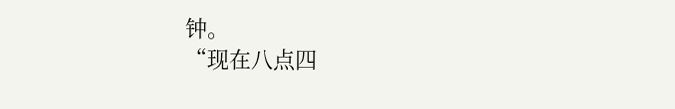钟。
“现在八点四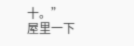十。”
屋里一下